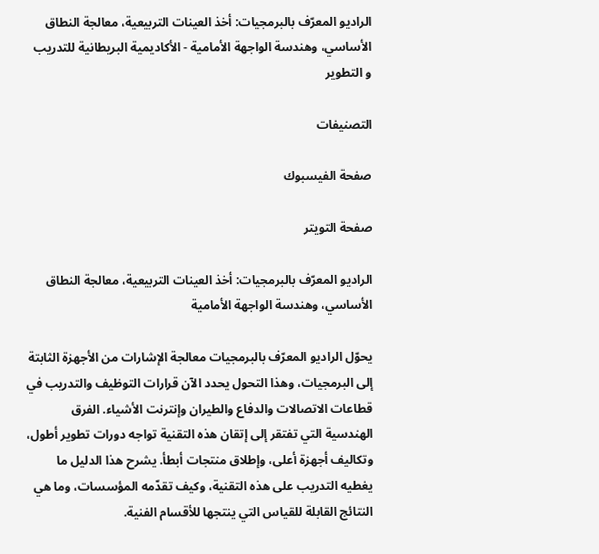الراديو المعرّف بالبرمجيات: أخذ العينات التربيعية، معالجة النطاق الأساسي، وهندسة الواجهة الأمامية - الأكاديمية البريطانية للتدريب و التطوير

التصنيفات

صفحة الفيسبوك

صفحة التويتر

الراديو المعرّف بالبرمجيات: أخذ العينات التربيعية، معالجة النطاق الأساسي، وهندسة الواجهة الأمامية

يحوّل الراديو المعرّف بالبرمجيات معالجة الإشارات من الأجهزة الثابتة إلى البرمجيات، وهذا التحول يحدد الآن قرارات التوظيف والتدريب في قطاعات الاتصالات والدفاع والطيران وإنترنت الأشياء. الفرق الهندسية التي تفتقر إلى إتقان هذه التقنية تواجه دورات تطوير أطول، وتكاليف أجهزة أعلى، وإطلاق منتجات أبطأ. يشرح هذا الدليل ما يغطيه التدريب على هذه التقنية، وكيف تقدّمه المؤسسات، وما هي النتائج القابلة للقياس التي ينتجها للأقسام الفنية.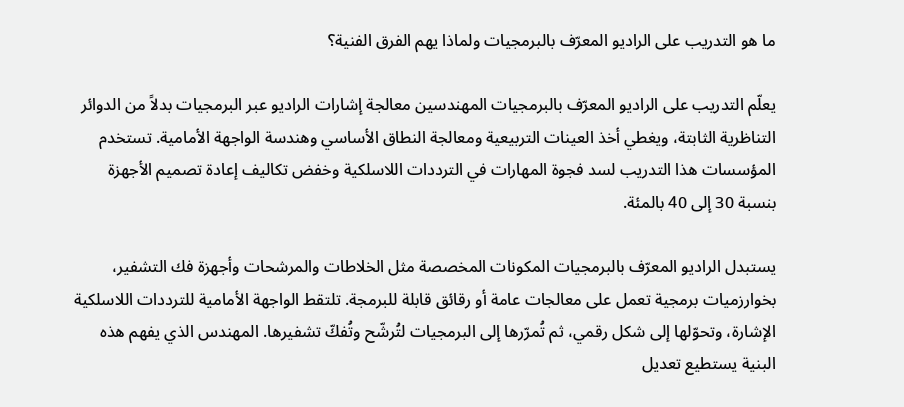ما هو التدريب على الراديو المعرّف بالبرمجيات ولماذا يهم الفرق الفنية؟

يعلّم التدريب على الراديو المعرّف بالبرمجيات المهندسين معالجة إشارات الراديو عبر البرمجيات بدلاً من الدوائر التناظرية الثابتة، ويغطي أخذ العينات التربيعية ومعالجة النطاق الأساسي وهندسة الواجهة الأمامية. تستخدم المؤسسات هذا التدريب لسد فجوة المهارات في الترددات اللاسلكية وخفض تكاليف إعادة تصميم الأجهزة بنسبة 30 إلى 40 بالمئة.

يستبدل الراديو المعرّف بالبرمجيات المكونات المخصصة مثل الخلاطات والمرشحات وأجهزة فك التشفير، بخوارزميات برمجية تعمل على معالجات عامة أو رقائق قابلة للبرمجة. تلتقط الواجهة الأمامية للترددات اللاسلكية الإشارة، وتحوّلها إلى شكل رقمي، ثم تُمرّرها إلى البرمجيات لتُرشّح وتُفكّ تشفيرها. المهندس الذي يفهم هذه البنية يستطيع تعديل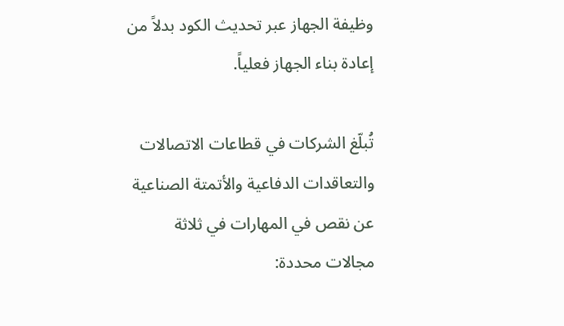وظيفة الجهاز عبر تحديث الكود بدلاً من إعادة بناء الجهاز فعلياً.

تُبلّغ الشركات في قطاعات الاتصالات والتعاقدات الدفاعية والأتمتة الصناعية عن نقص في المهارات في ثلاثة مجالات محددة: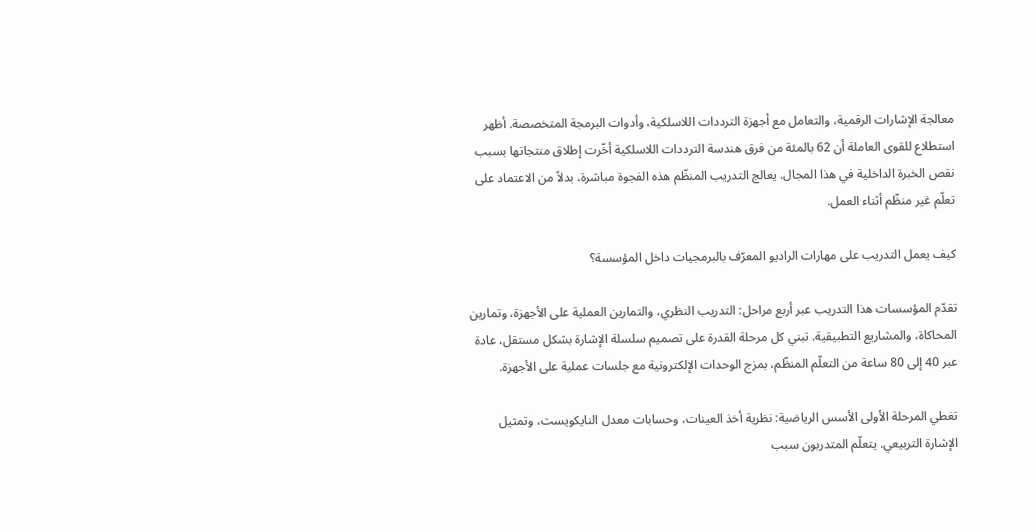معالجة الإشارات الرقمية، والتعامل مع أجهزة الترددات اللاسلكية، وأدوات البرمجة المتخصصة. أظهر استطلاع للقوى العاملة أن 62 بالمئة من فرق هندسة الترددات اللاسلكية أخّرت إطلاق منتجاتها بسبب نقص الخبرة الداخلية في هذا المجال. يعالج التدريب المنظّم هذه الفجوة مباشرة، بدلاً من الاعتماد على تعلّم غير منظّم أثناء العمل.

كيف يعمل التدريب على مهارات الراديو المعرّف بالبرمجيات داخل المؤسسة؟

تقدّم المؤسسات هذا التدريب عبر أربع مراحل: التدريب النظري، والتمارين العملية على الأجهزة، وتمارين المحاكاة، والمشاريع التطبيقية. تبني كل مرحلة القدرة على تصميم سلسلة الإشارة بشكل مستقل، عادة عبر 40 إلى 80 ساعة من التعلّم المنظّم، بمزج الوحدات الإلكترونية مع جلسات عملية على الأجهزة.

تغطي المرحلة الأولى الأسس الرياضية: نظرية أخذ العينات، وحسابات معدل النايكويست، وتمثيل الإشارة التربيعي. يتعلّم المتدربون سبب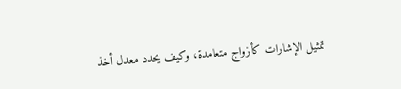تمثيل الإشارات كأزواج متعامدة، وكيف يحدد معدل أخذ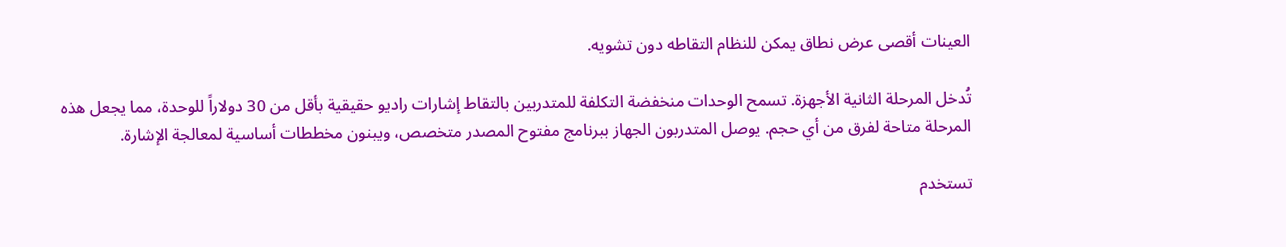العينات أقصى عرض نطاق يمكن للنظام التقاطه دون تشويه.

تُدخل المرحلة الثانية الأجهزة. تسمح الوحدات منخفضة التكلفة للمتدربين بالتقاط إشارات راديو حقيقية بأقل من 30 دولاراً للوحدة، مما يجعل هذه المرحلة متاحة لفرق من أي حجم. يوصل المتدربون الجهاز ببرنامج مفتوح المصدر متخصص، ويبنون مخططات أساسية لمعالجة الإشارة.

تستخدم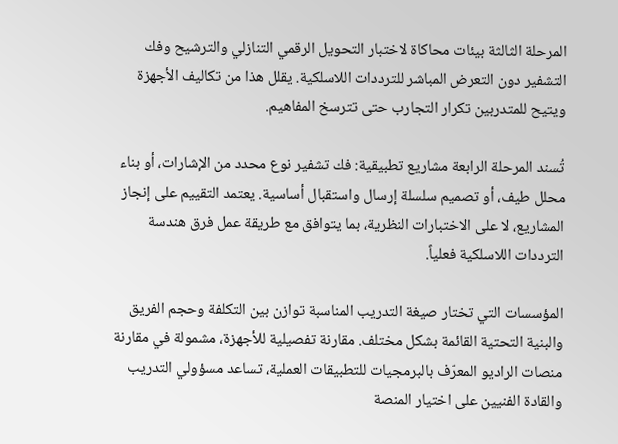المرحلة الثالثة بيئات محاكاة لاختبار التحويل الرقمي التنازلي والترشيح وفك التشفير دون التعرض المباشر للترددات اللاسلكية. يقلل هذا من تكاليف الأجهزة ويتيح للمتدربين تكرار التجارب حتى تترسخ المفاهيم.

تُسند المرحلة الرابعة مشاريع تطبيقية: فك تشفير نوع محدد من الإشارات، أو بناء محلل طيف، أو تصميم سلسلة إرسال واستقبال أساسية. يعتمد التقييم على إنجاز المشاريع، لا على الاختبارات النظرية، بما يتوافق مع طريقة عمل فرق هندسة الترددات اللاسلكية فعلياً.

المؤسسات التي تختار صيغة التدريب المناسبة توازن بين التكلفة وحجم الفريق والبنية التحتية القائمة بشكل مختلف. مقارنة تفصيلية للأجهزة، مشمولة في مقارنة منصات الراديو المعرّف بالبرمجيات للتطبيقات العملية، تساعد مسؤولي التدريب والقادة الفنيين على اختيار المنصة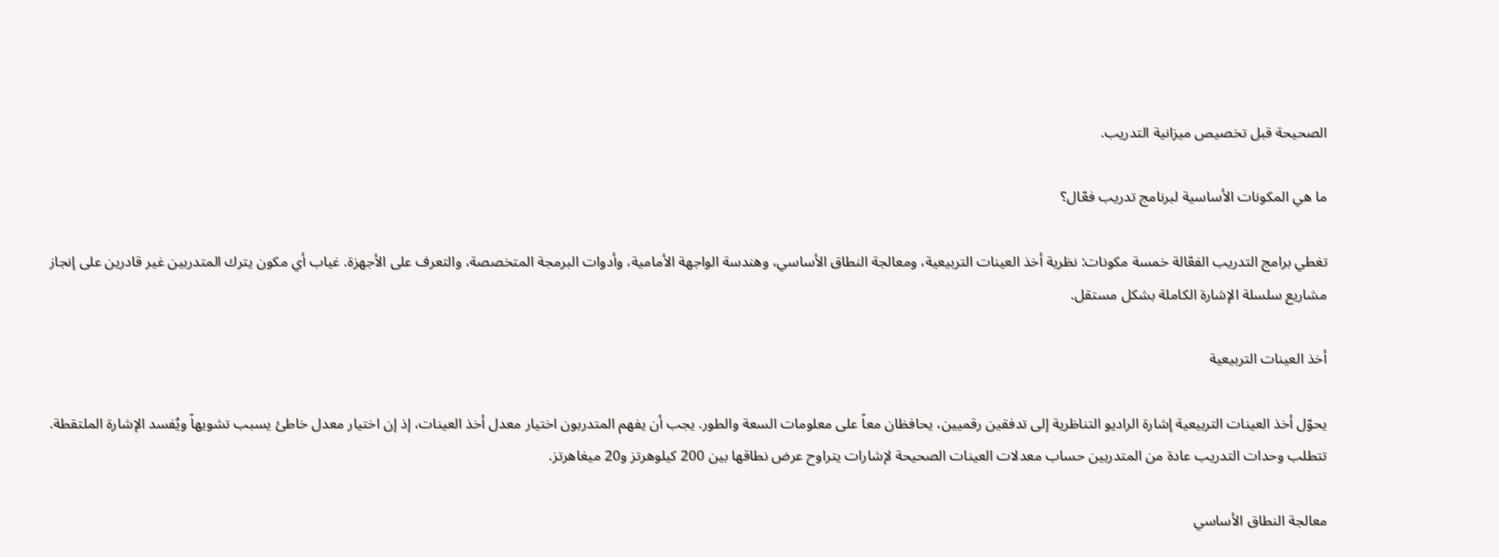الصحيحة قبل تخصيص ميزانية التدريب.

ما هي المكونات الأساسية لبرنامج تدريب فعّال؟

تغطي برامج التدريب الفعّالة خمسة مكونات: نظرية أخذ العينات التربيعية، ومعالجة النطاق الأساسي، وهندسة الواجهة الأمامية، وأدوات البرمجة المتخصصة، والتعرف على الأجهزة. غياب أي مكون يترك المتدربين غير قادرين على إنجاز مشاريع سلسلة الإشارة الكاملة بشكل مستقل.

أخذ العينات التربيعية

يحوّل أخذ العينات التربيعية إشارة الراديو التناظرية إلى تدفقين رقميين، يحافظان معاً على معلومات السعة والطور. يجب أن يفهم المتدربون اختيار معدل أخذ العينات، إذ إن اختيار معدل خاطئ يسبب تشويهاً ويُفسد الإشارة الملتقطة. تتطلب وحدات التدريب عادة من المتدربين حساب معدلات العينات الصحيحة لإشارات يتراوح عرض نطاقها بين 200 كيلوهرتز و20 ميغاهرتز.

معالجة النطاق الأساسي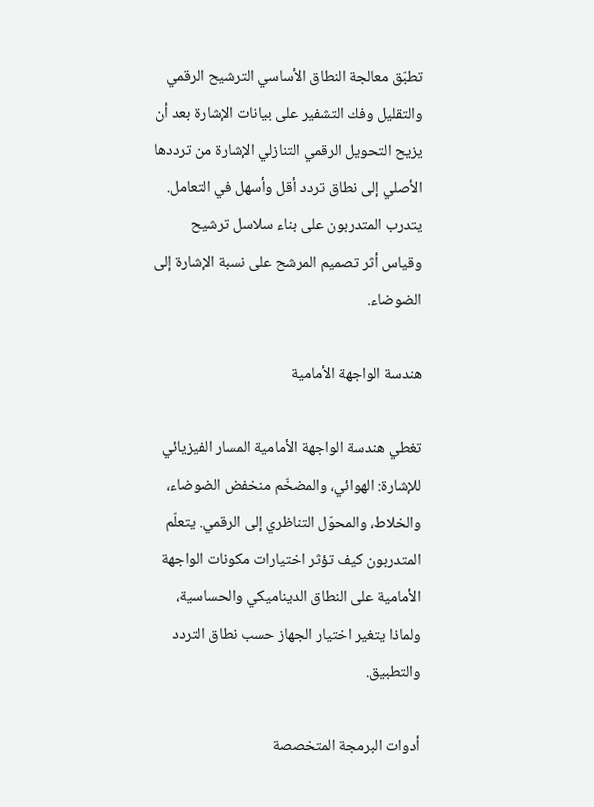تطبّق معالجة النطاق الأساسي الترشيح الرقمي والتقليل وفك التشفير على بيانات الإشارة بعد أن يزيح التحويل الرقمي التنازلي الإشارة من ترددها الأصلي إلى نطاق تردد أقل وأسهل في التعامل. يتدرب المتدربون على بناء سلاسل ترشيح وقياس أثر تصميم المرشح على نسبة الإشارة إلى الضوضاء.

هندسة الواجهة الأمامية

تغطي هندسة الواجهة الأمامية المسار الفيزيائي للإشارة: الهوائي، والمضخّم منخفض الضوضاء، والخلاط، والمحوّل التناظري إلى الرقمي. يتعلّم المتدربون كيف تؤثر اختيارات مكونات الواجهة الأمامية على النطاق الديناميكي والحساسية، ولماذا يتغير اختيار الجهاز حسب نطاق التردد والتطبيق.

أدوات البرمجة المتخصصة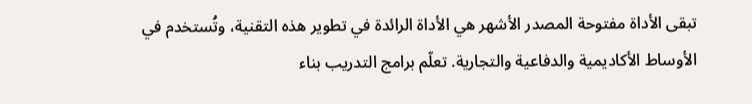تبقى الأداة مفتوحة المصدر الأشهر هي الأداة الرائدة في تطوير هذه التقنية، وتُستخدم في الأوساط الأكاديمية والدفاعية والتجارية. تعلّم برامج التدريب بناء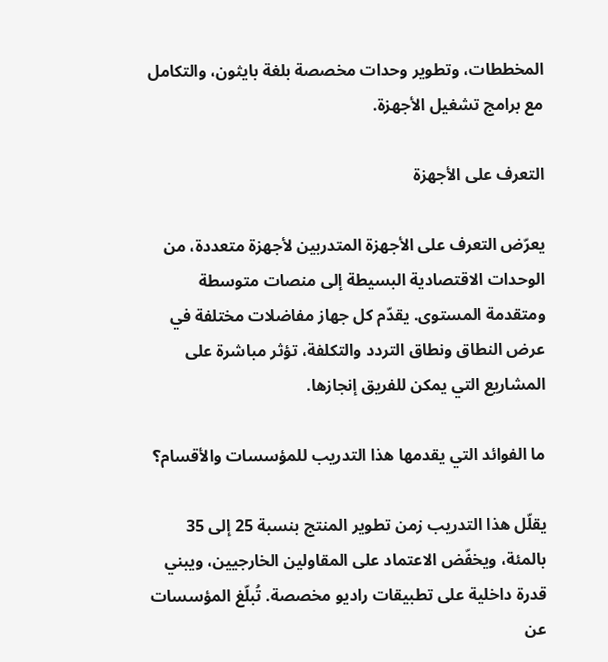المخططات، وتطوير وحدات مخصصة بلغة بايثون، والتكامل مع برامج تشغيل الأجهزة.

التعرف على الأجهزة

يعرّض التعرف على الأجهزة المتدربين لأجهزة متعددة، من الوحدات الاقتصادية البسيطة إلى منصات متوسطة ومتقدمة المستوى. يقدّم كل جهاز مفاضلات مختلفة في عرض النطاق ونطاق التردد والتكلفة، تؤثر مباشرة على المشاريع التي يمكن للفريق إنجازها.

ما الفوائد التي يقدمها هذا التدريب للمؤسسات والأقسام؟

يقلّل هذا التدريب زمن تطوير المنتج بنسبة 25 إلى 35 بالمئة، ويخفّض الاعتماد على المقاولين الخارجيين، ويبني قدرة داخلية على تطبيقات راديو مخصصة. تُبلّغ المؤسسات عن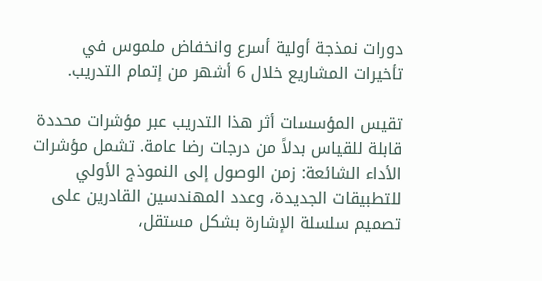دورات نمذجة أولية أسرع وانخفاض ملموس في تأخيرات المشاريع خلال 6 أشهر من إتمام التدريب.

تقيس المؤسسات أثر هذا التدريب عبر مؤشرات محددة قابلة للقياس بدلاً من درجات رضا عامة. تشمل مؤشرات الأداء الشائعة: زمن الوصول إلى النموذج الأولي للتطبيقات الجديدة، وعدد المهندسين القادرين على تصميم سلسلة الإشارة بشكل مستقل،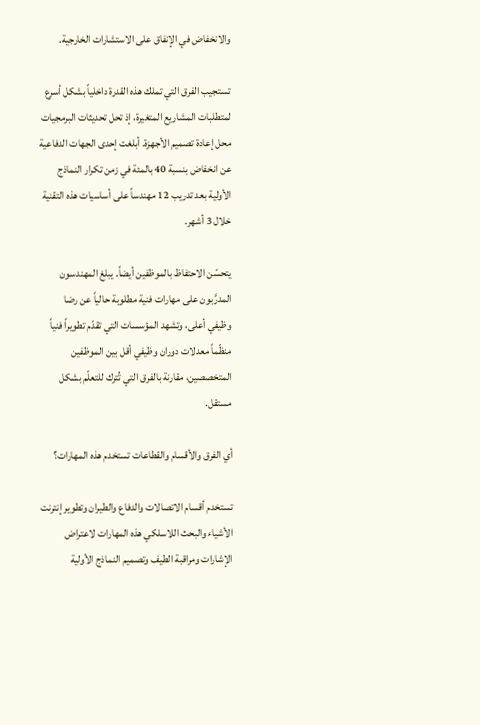والانخفاض في الإنفاق على الاستشارات الخارجية.

تستجيب الفرق التي تملك هذه القدرة داخلياً بشكل أسرع لمتطلبات المشاريع المتغيرة، إذ تحل تحديثات البرمجيات محل إعادة تصميم الأجهزة. أبلغت إحدى الجهات الدفاعية عن انخفاض بنسبة 40 بالمئة في زمن تكرار النماذج الأولية بعد تدريب 12 مهندساً على أساسيات هذه التقنية خلال 3 أشهر.

يتحسّن الاحتفاظ بالموظفين أيضاً. يبلغ المهندسون المدرَّبون على مهارات فنية مطلوبة حالياً عن رضا وظيفي أعلى، وتشهد المؤسسات التي تقدّم تطويراً فنياً منظّماً معدلات دوران وظيفي أقل بين الموظفين المتخصصين، مقارنة بالفرق التي تُترك للتعلّم بشكل مستقل.

أي الفرق والأقسام والقطاعات تستخدم هذه المهارات؟

تستخدم أقسام الاتصالات والدفاع والطيران وتطوير إنترنت الأشياء والبحث اللاسلكي هذه المهارات لاعتراض الإشارات ومراقبة الطيف وتصميم النماذج الأولية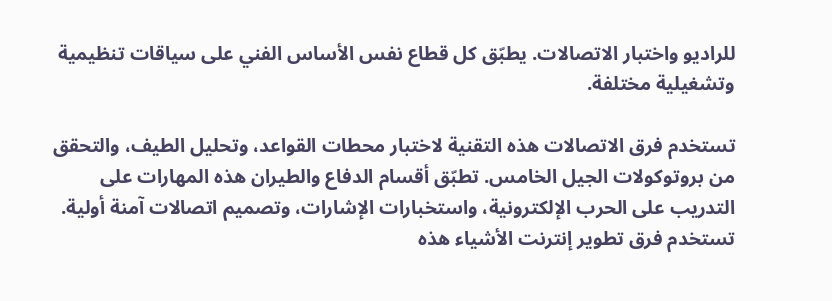للراديو واختبار الاتصالات. يطبّق كل قطاع نفس الأساس الفني على سياقات تنظيمية وتشغيلية مختلفة.

تستخدم فرق الاتصالات هذه التقنية لاختبار محطات القواعد، وتحليل الطيف، والتحقق من بروتوكولات الجيل الخامس. تطبّق أقسام الدفاع والطيران هذه المهارات على التدريب على الحرب الإلكترونية، واستخبارات الإشارات، وتصميم اتصالات آمنة أولية. تستخدم فرق تطوير إنترنت الأشياء هذه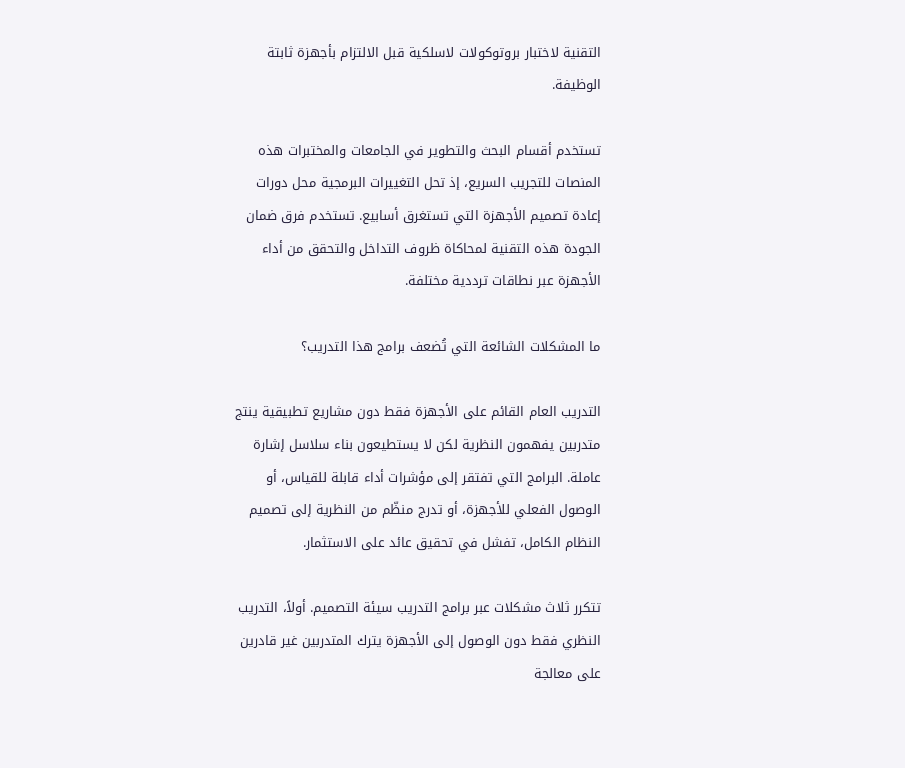التقنية لاختبار بروتوكولات لاسلكية قبل الالتزام بأجهزة ثابتة الوظيفة.

تستخدم أقسام البحث والتطوير في الجامعات والمختبرات هذه المنصات للتجريب السريع، إذ تحل التغييرات البرمجية محل دورات إعادة تصميم الأجهزة التي تستغرق أسابيع. تستخدم فرق ضمان الجودة هذه التقنية لمحاكاة ظروف التداخل والتحقق من أداء الأجهزة عبر نطاقات ترددية مختلفة.

ما المشكلات الشائعة التي تُضعف برامج هذا التدريب؟

التدريب العام القائم على الأجهزة فقط دون مشاريع تطبيقية ينتج متدربين يفهمون النظرية لكن لا يستطيعون بناء سلاسل إشارة عاملة. البرامج التي تفتقر إلى مؤشرات أداء قابلة للقياس، أو الوصول الفعلي للأجهزة، أو تدرج منظّم من النظرية إلى تصميم النظام الكامل، تفشل في تحقيق عائد على الاستثمار.

تتكرر ثلاث مشكلات عبر برامج التدريب سيئة التصميم. أولاً، التدريب النظري فقط دون الوصول إلى الأجهزة يترك المتدربين غير قادرين على معالجة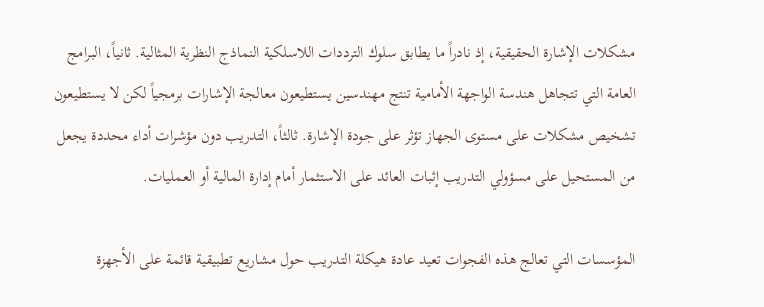مشكلات الإشارة الحقيقية، إذ نادراً ما يطابق سلوك الترددات اللاسلكية النماذج النظرية المثالية. ثانياً، البرامج العامة التي تتجاهل هندسة الواجهة الأمامية تنتج مهندسين يستطيعون معالجة الإشارات برمجياً لكن لا يستطيعون تشخيص مشكلات على مستوى الجهاز تؤثر على جودة الإشارة. ثالثاً، التدريب دون مؤشرات أداء محددة يجعل من المستحيل على مسؤولي التدريب إثبات العائد على الاستثمار أمام إدارة المالية أو العمليات.

المؤسسات التي تعالج هذه الفجوات تعيد عادة هيكلة التدريب حول مشاريع تطبيقية قائمة على الأجهزة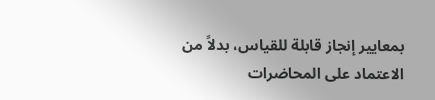بمعايير إنجاز قابلة للقياس، بدلاً من الاعتماد على المحاضرات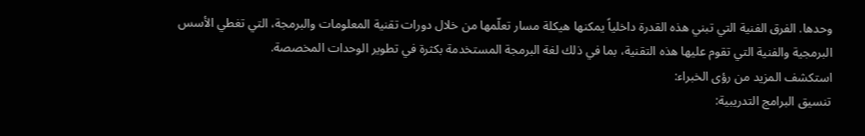وحدها. الفرق الفنية التي تبني هذه القدرة داخلياً يمكنها هيكلة مسار تعلّمها من خلال دورات تقنية المعلومات والبرمجة، التي تغطي الأسس البرمجية والفنية التي تقوم عليها هذه التقنية، بما في ذلك لغة البرمجة المستخدمة بكثرة في تطوير الوحدات المخصصة.
استكشف المزيد من رؤى الخبراء:
تنسيق البرامج التدريبية: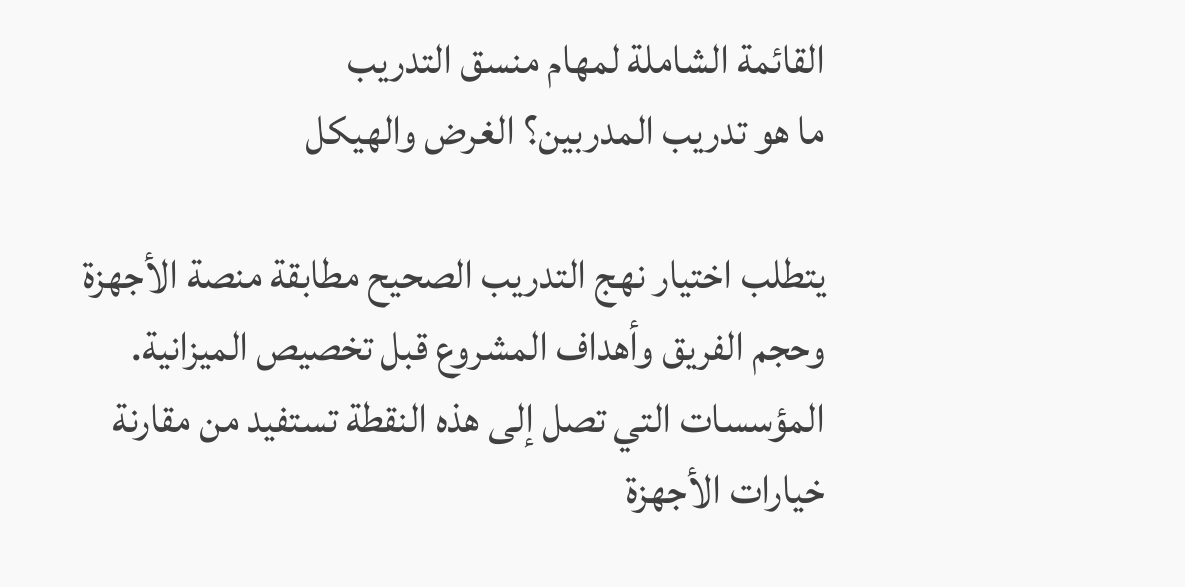القائمة الشاملة لمهام منسق التدريب
ما هو تدريب المدربين؟ الغرض والهيكل

يتطلب اختيار نهج التدريب الصحيح مطابقة منصة الأجهزة وحجم الفريق وأهداف المشروع قبل تخصيص الميزانية. المؤسسات التي تصل إلى هذه النقطة تستفيد من مقارنة خيارات الأجهزة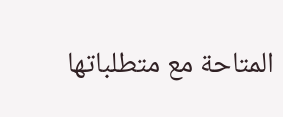المتاحة مع متطلباتها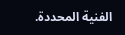الفنية المحددة.